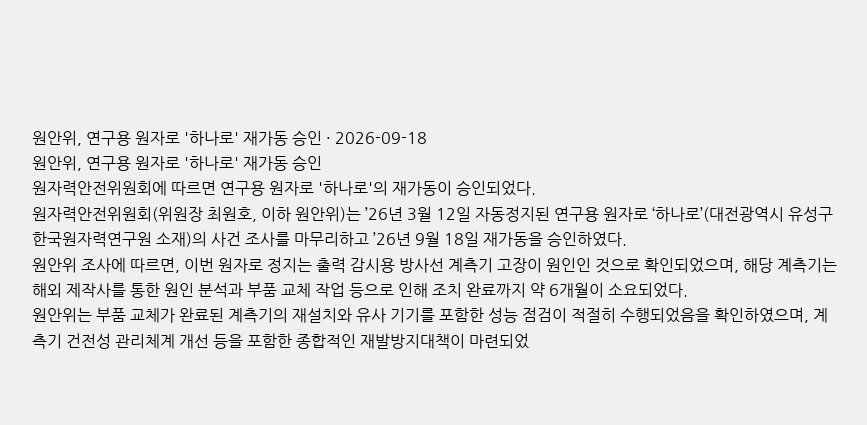원안위, 연구용 원자로 '하나로' 재가동 승인 · 2026-09-18
원안위, 연구용 원자로 '하나로' 재가동 승인
원자력안전위원회에 따르면 연구용 원자로 '하나로'의 재가동이 승인되었다.
원자력안전위원회(위원장 최원호, 이하 원안위)는 ’26년 3월 12일 자동정지된 연구용 원자로 ‘하나로’(대전광역시 유성구 한국원자력연구원 소재)의 사건 조사를 마무리하고 ’26년 9월 18일 재가동을 승인하였다.
원안위 조사에 따르면, 이번 원자로 정지는 출력 감시용 방사선 계측기 고장이 원인인 것으로 확인되었으며, 해당 계측기는 해외 제작사를 통한 원인 분석과 부품 교체 작업 등으로 인해 조치 완료까지 약 6개월이 소요되었다.
원안위는 부품 교체가 완료된 계측기의 재설치와 유사 기기를 포함한 성능 점검이 적절히 수행되었음을 확인하였으며, 계측기 건전성 관리체계 개선 등을 포함한 종합적인 재발방지대책이 마련되었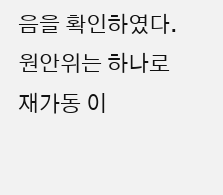음을 확인하였다.
원안위는 하나로 재가동 이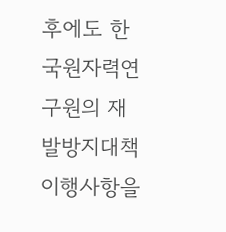후에도 한국원자력연구원의 재발방지대책 이행사항을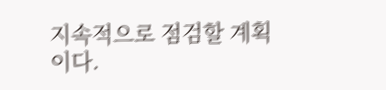지속적으로 점검할 계획이다.